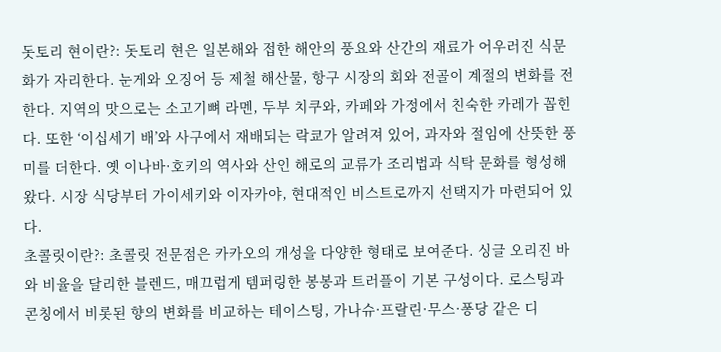돗토리 현이란?: 돗토리 현은 일본해와 접한 해안의 풍요와 산간의 재료가 어우러진 식문화가 자리한다. 눈게와 오징어 등 제철 해산물, 항구 시장의 회와 전골이 계절의 변화를 전한다. 지역의 맛으로는 소고기뼈 라멘, 두부 치쿠와, 카페와 가정에서 친숙한 카레가 꼽힌다. 또한 ‘이십세기 배’와 사구에서 재배되는 락쿄가 알려져 있어, 과자와 절임에 산뜻한 풍미를 더한다. 옛 이나바·호키의 역사와 산인 해로의 교류가 조리법과 식탁 문화를 형성해 왔다. 시장 식당부터 가이세키와 이자카야, 현대적인 비스트로까지 선택지가 마련되어 있다.
초콜릿이란?: 초콜릿 전문점은 카카오의 개성을 다양한 형태로 보여준다. 싱글 오리진 바와 비율을 달리한 블렌드, 매끄럽게 템퍼링한 봉봉과 트러플이 기본 구성이다. 로스팅과 콘칭에서 비롯된 향의 변화를 비교하는 테이스팅, 가나슈·프랄린·무스·퐁당 같은 디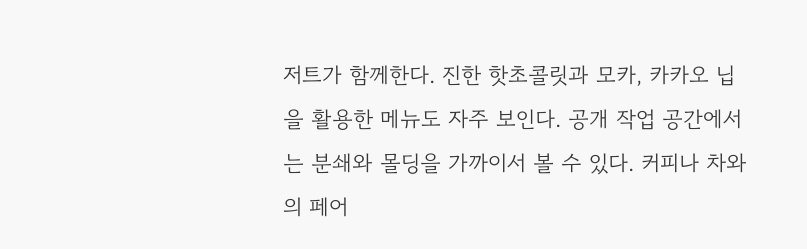저트가 함께한다. 진한 핫초콜릿과 모카, 카카오 닙을 활용한 메뉴도 자주 보인다. 공개 작업 공간에서는 분쇄와 몰딩을 가까이서 볼 수 있다. 커피나 차와의 페어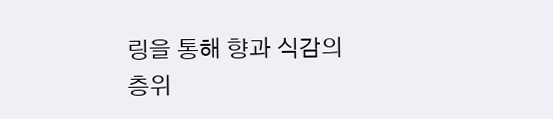링을 통해 향과 식감의 층위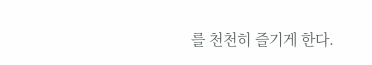를 천천히 즐기게 한다.